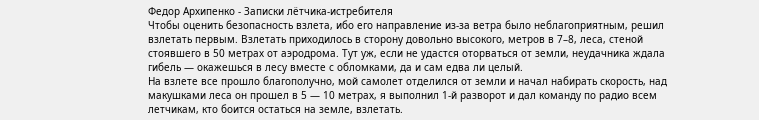Федор Архипенко - Записки лётчика-истребителя
Чтобы оценить безопасность взлета, ибо его направление из-за ветра было неблагоприятным, решил взлетать первым. Взлетать приходилось в сторону довольно высокого, метров в 7–8, леса, стеной стоявшего в 50 метрах от аэродрома. Тут уж, если не удастся оторваться от земли, неудачника ждала гибель — окажешься в лесу вместе с обломками, да и сам едва ли целый.
На взлете все прошло благополучно, мой самолет отделился от земли и начал набирать скорость, над макушками леса он прошел в 5 — 10 метрах, я выполнил 1-й разворот и дал команду по радио всем летчикам, кто боится остаться на земле, взлетать.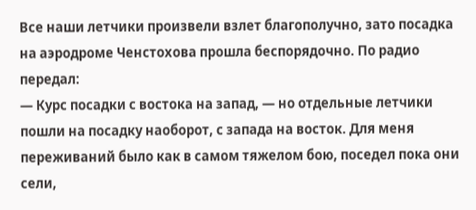Все наши летчики произвели взлет благополучно, зато посадка на аэродроме Ченстохова прошла беспорядочно. По радио передал:
— Курс посадки с востока на запад, — но отдельные летчики пошли на посадку наоборот, с запада на восток. Для меня переживаний было как в самом тяжелом бою, поседел пока они сели,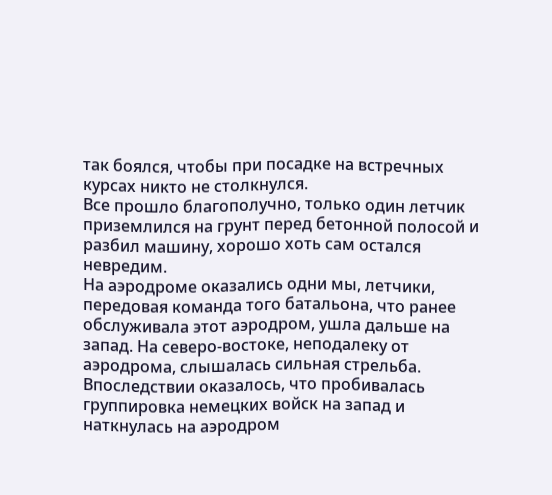так боялся, чтобы при посадке на встречных курсах никто не столкнулся.
Все прошло благополучно, только один летчик приземлился на грунт перед бетонной полосой и разбил машину, хорошо хоть сам остался невредим.
На аэродроме оказались одни мы, летчики, передовая команда того батальона, что ранее обслуживала этот аэродром, ушла дальше на запад. На северо-востоке, неподалеку от аэродрома, слышалась сильная стрельба. Впоследствии оказалось, что пробивалась группировка немецких войск на запад и наткнулась на аэродром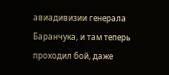авиадивизии генерала Баранчука, и там теперь проходил бой, даже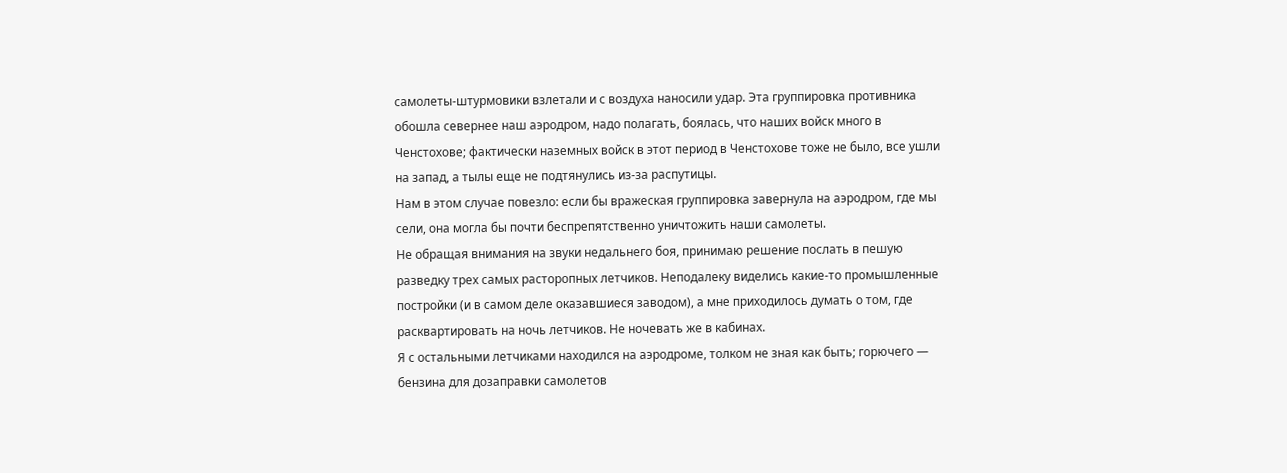самолеты-штурмовики взлетали и с воздуха наносили удар. Эта группировка противника обошла севернее наш аэродром, надо полагать, боялась, что наших войск много в Ченстохове; фактически наземных войск в этот период в Ченстохове тоже не было, все ушли на запад, а тылы еще не подтянулись из-за распутицы.
Нам в этом случае повезло: если бы вражеская группировка завернула на аэродром, где мы сели, она могла бы почти беспрепятственно уничтожить наши самолеты.
Не обращая внимания на звуки недальнего боя, принимаю решение послать в пешую разведку трех самых расторопных летчиков. Неподалеку виделись какие-то промышленные постройки (и в самом деле оказавшиеся заводом), а мне приходилось думать о том, где расквартировать на ночь летчиков. Не ночевать же в кабинах.
Я с остальными летчиками находился на аэродроме, толком не зная как быть; горючего — бензина для дозаправки самолетов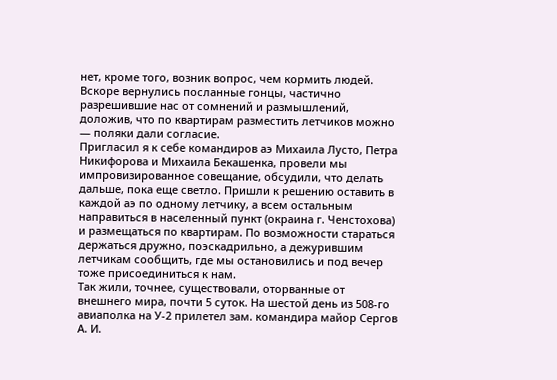нет, кроме того, возник вопрос, чем кормить людей.
Вскоре вернулись посланные гонцы, частично разрешившие нас от сомнений и размышлений, доложив, что по квартирам разместить летчиков можно — поляки дали согласие.
Пригласил я к себе командиров аэ Михаила Лусто, Петра Никифорова и Михаила Бекашенка, провели мы импровизированное совещание, обсудили, что делать дальше, пока еще светло. Пришли к решению оставить в каждой аэ по одному летчику, а всем остальным направиться в населенный пункт (окраина г. Ченстохова) и размещаться по квартирам. По возможности стараться держаться дружно, поэскадрильно, а дежурившим летчикам сообщить, где мы остановились и под вечер тоже присоединиться к нам.
Так жили, точнее, существовали, оторванные от внешнего мира, почти 5 суток. На шестой день из 508-го авиаполка на У-2 прилетел зам. командира майор Сергов А. И.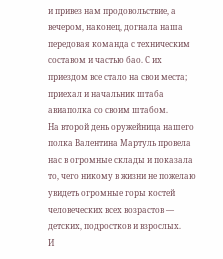и привез нам продовольствие, а вечером, наконец, догнала наша передовая команда с техническим составом и частью бао. С их приездом все стало на свои места; приехал и начальник штаба авиаполка со своим штабом.
На второй день оружейница нашего полка Валентина Мартуль провела нас в огромные склады и показала то, чего никому в жизни не пожелаю увидеть огромные горы костей человеческих всех возрастов — детских, подростков и взрослых.
И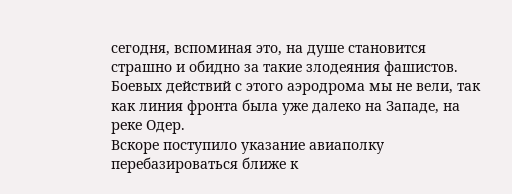сегодня, вспоминая это, на душе становится страшно и обидно за такие злодеяния фашистов.
Боевых действий с этого аэродрома мы не вели, так как линия фронта была уже далеко на Западе, на реке Одер.
Вскоре поступило указание авиаполку перебазироваться ближе к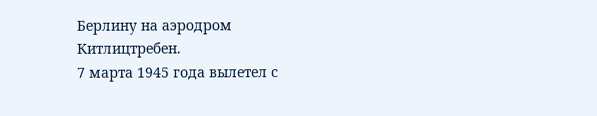Берлину на аэродром Китлицтребен.
7 марта 1945 года вылетел с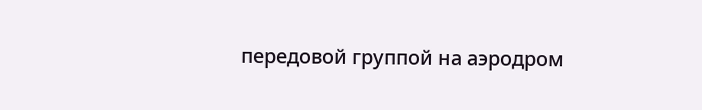передовой группой на аэродром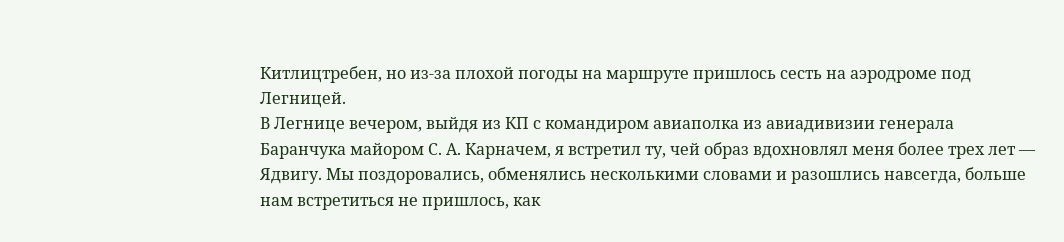Китлицтребен, но из-за плохой погоды на маршруте пришлось сесть на аэродроме под Легницей.
В Легнице вечером, выйдя из КП с командиром авиаполка из авиадивизии генерала Баранчука майором С. А. Карначем, я встретил ту, чей образ вдохновлял меня более трех лет — Ядвигу. Мы поздоровались, обменялись несколькими словами и разошлись навсегда, больше нам встретиться не пришлось, как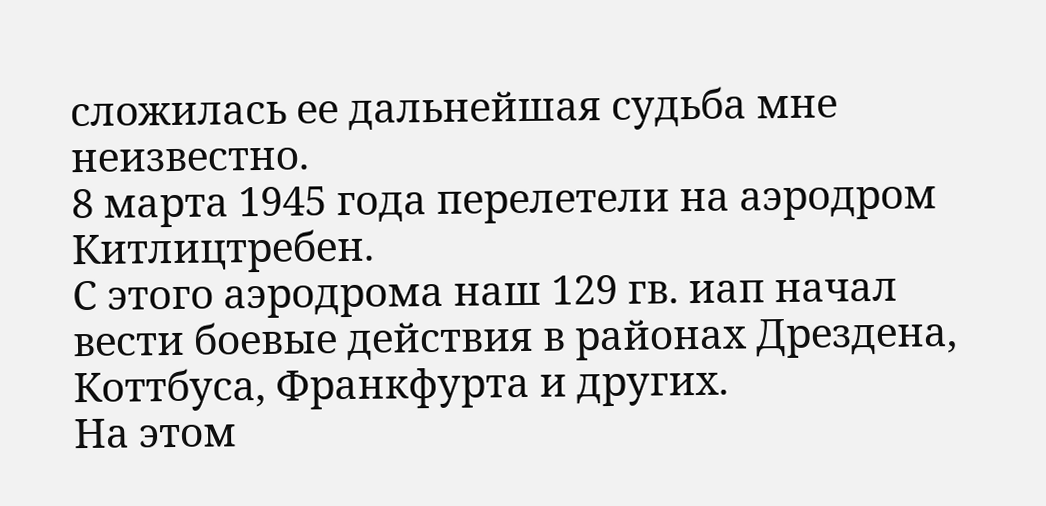сложилась ее дальнейшая судьба мне неизвестно.
8 марта 1945 года перелетели на аэродром Китлицтребен.
С этого аэродрома наш 129 гв. иап начал вести боевые действия в районах Дрездена, Коттбуса, Франкфурта и других.
На этом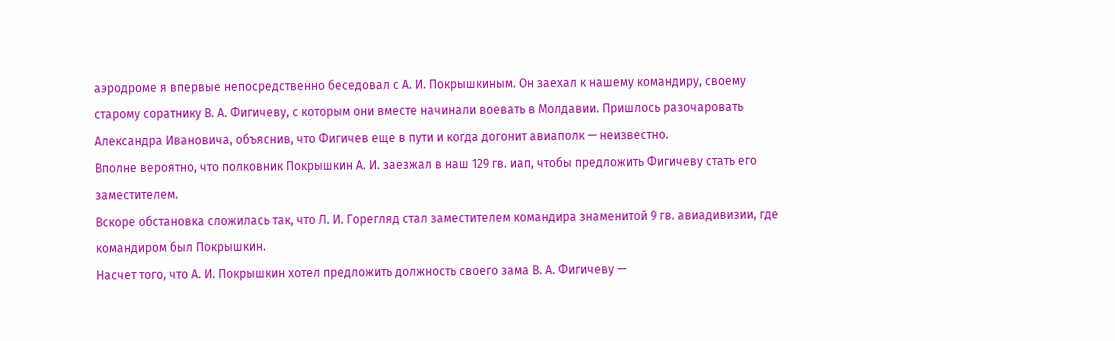аэродроме я впервые непосредственно беседовал с А. И. Покрышкиным. Он заехал к нашему командиру, своему старому соратнику В. А. Фигичеву, с которым они вместе начинали воевать в Молдавии. Пришлось разочаровать Александра Ивановича, объяснив, что Фигичев еще в пути и когда догонит авиаполк — неизвестно.
Вполне вероятно, что полковник Покрышкин А. И. заезжал в наш 129 гв. иап, чтобы предложить Фигичеву стать его заместителем.
Вскоре обстановка сложилась так, что Л. И. Горегляд стал заместителем командира знаменитой 9 гв. авиадивизии, где командиром был Покрышкин.
Насчет того, что А. И. Покрышкин хотел предложить должность своего зама В. А. Фигичеву —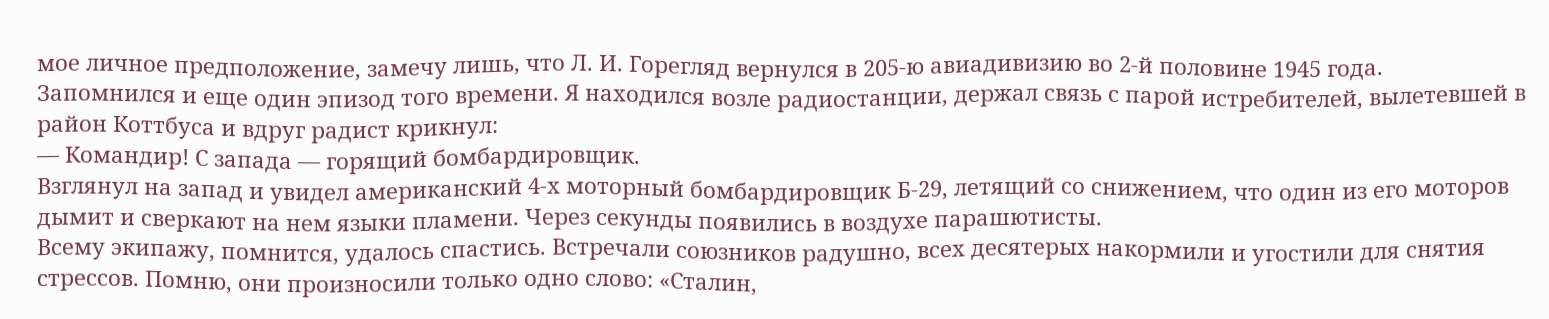мое личное предположение, замечу лишь, что Л. И. Горегляд вернулся в 205-ю авиадивизию во 2-й половине 1945 года.
Запомнился и еще один эпизод того времени. Я находился возле радиостанции, держал связь с парой истребителей, вылетевшей в район Коттбуса и вдруг радист крикнул:
— Командир! С запада — горящий бомбардировщик.
Взглянул на запад и увидел американский 4-х моторный бомбардировщик Б-29, летящий со снижением, что один из его моторов дымит и сверкают на нем языки пламени. Через секунды появились в воздухе парашютисты.
Всему экипажу, помнится, удалось спастись. Встречали союзников радушно, всех десятерых накормили и угостили для снятия стрессов. Помню, они произносили только одно слово: «Сталин,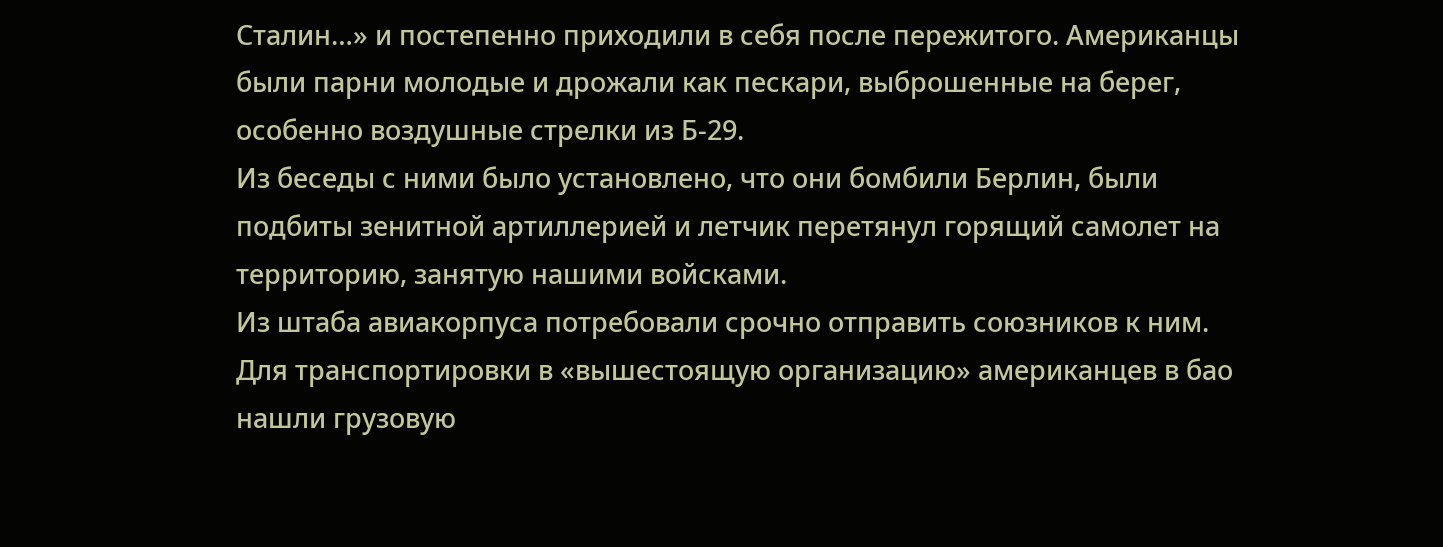Сталин…» и постепенно приходили в себя после пережитого. Американцы были парни молодые и дрожали как пескари, выброшенные на берег, особенно воздушные стрелки из Б-29.
Из беседы с ними было установлено, что они бомбили Берлин, были подбиты зенитной артиллерией и летчик перетянул горящий самолет на территорию, занятую нашими войсками.
Из штаба авиакорпуса потребовали срочно отправить союзников к ним. Для транспортировки в «вышестоящую организацию» американцев в бао нашли грузовую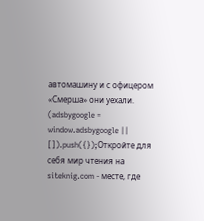автомашину и с офицером «Смерша» они уехали.
(adsbygoogle = window.adsbygoogle || []).push({});Откройте для себя мир чтения на siteknig.com - месте, где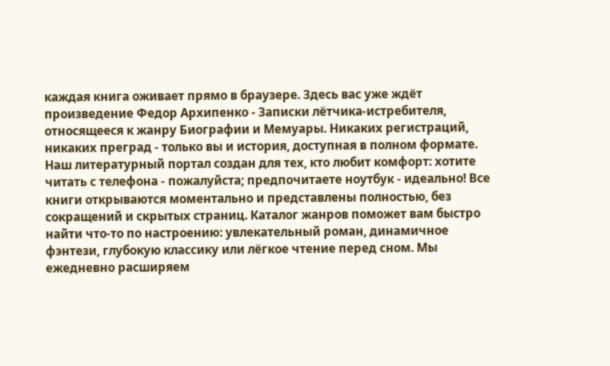каждая книга оживает прямо в браузере. Здесь вас уже ждёт произведение Федор Архипенко - Записки лётчика-истребителя, относящееся к жанру Биографии и Мемуары. Никаких регистраций, никаких преград - только вы и история, доступная в полном формате. Наш литературный портал создан для тех, кто любит комфорт: хотите читать с телефона - пожалуйста; предпочитаете ноутбук - идеально! Все книги открываются моментально и представлены полностью, без сокращений и скрытых страниц. Каталог жанров поможет вам быстро найти что-то по настроению: увлекательный роман, динамичное фэнтези, глубокую классику или лёгкое чтение перед сном. Мы ежедневно расширяем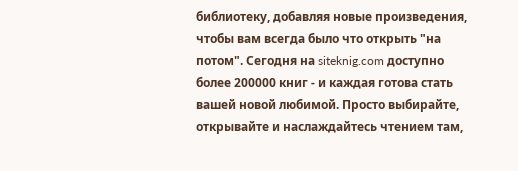библиотеку, добавляя новые произведения, чтобы вам всегда было что открыть "на потом". Сегодня на siteknig.com доступно более 200000 книг - и каждая готова стать вашей новой любимой. Просто выбирайте, открывайте и наслаждайтесь чтением там,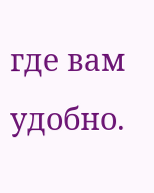где вам удобно.